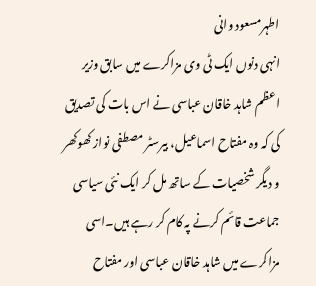اطہرمسعود وانی
انہی دنوں ایک ٹی وی مزاکرے میں سابق وزیر اعظم شاہد خاقان عباسی نے اس بات کی تصدیق کی کہ وہ مفتاح اسماعیل، بیرسٹر مصطفی نواز کھوکھر و دیگر شخصیات کے ساتھ مل کر ایک نئی سیاسی جماعت قائم کرنے پہ کام کر رہے ہیں۔اسی مزاکرے میں شاہد خاقان عباسی اور مفتاح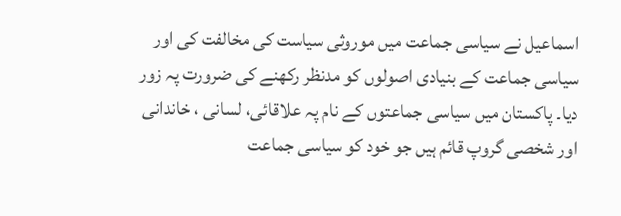اسماعیل نے سیاسی جماعت میں موروثی سیاست کی مخالفت کی اور سیاسی جماعت کے بنیادی اصولوں کو مدنظر رکھنے کی ضرورت پہ زور دیا۔ پاکستان میں سیاسی جماعتوں کے نام پہ علاقائی، لسانی ، خاندانی اور شخصی گروپ قائم ہیں جو خود کو سیاسی جماعت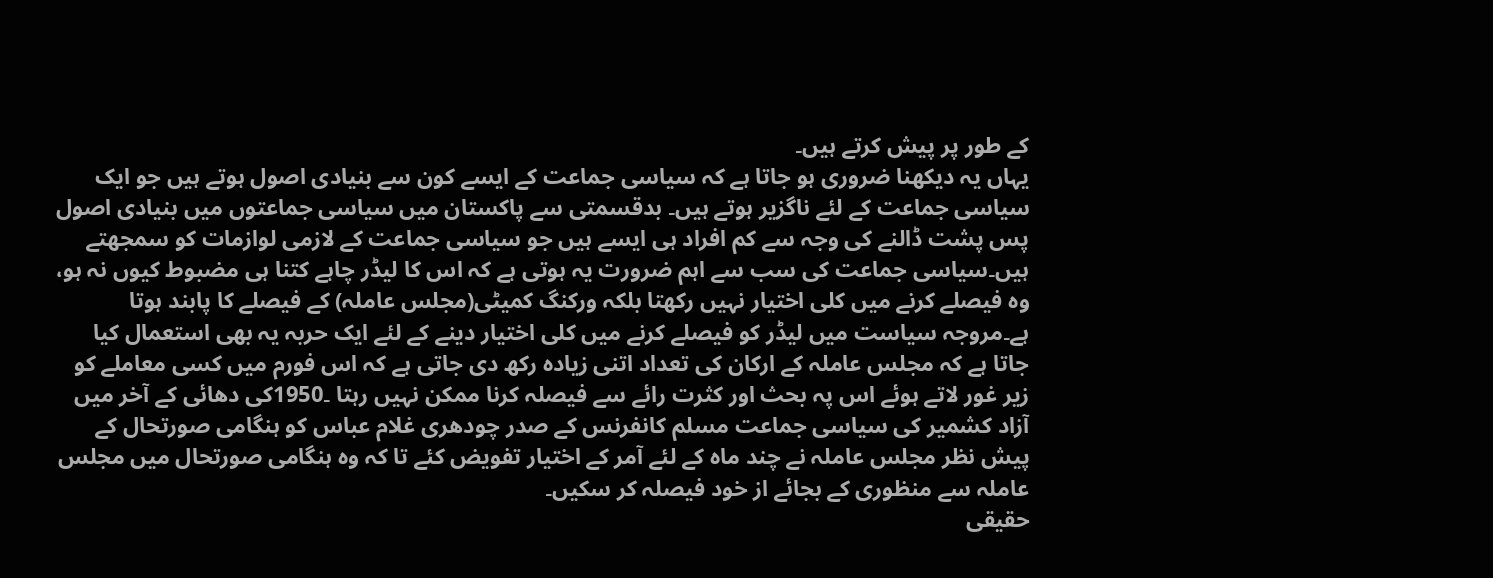کے طور پر پیش کرتے ہیں۔
یہاں یہ دیکھنا ضروری ہو جاتا ہے کہ سیاسی جماعت کے ایسے کون سے بنیادی اصول ہوتے ہیں جو ایک سیاسی جماعت کے لئے ناگزیر ہوتے ہیں۔ بدقسمتی سے پاکستان میں سیاسی جماعتوں میں بنیادی اصول پس پشت ڈالنے کی وجہ سے کم افراد ہی ایسے ہیں جو سیاسی جماعت کے لازمی لوازمات کو سمجھتے ہیں۔سیاسی جماعت کی سب سے اہم ضرورت یہ ہوتی ہے کہ اس کا لیڈر چاہے کتنا ہی مضبوط کیوں نہ ہو، وہ فیصلے کرنے میں کلی اختیار نہیں رکھتا بلکہ ورکنگ کمیٹی(مجلس عاملہ) کے فیصلے کا پابند ہوتا ہے۔مروجہ سیاست میں لیڈر کو فیصلے کرنے میں کلی اختیار دینے کے لئے ایک حربہ یہ بھی استعمال کیا جاتا ہے کہ مجلس عاملہ کے ارکان کی تعداد اتنی زیادہ رکھ دی جاتی ہے کہ اس فورم میں کسی معاملے کو زیر غور لاتے ہوئے اس پہ بحث اور کثرت رائے سے فیصلہ کرنا ممکن نہیں رہتا ۔1950کی دھائی کے آخر میں آزاد کشمیر کی سیاسی جماعت مسلم کانفرنس کے صدر چودھری غلام عباس کو ہنگامی صورتحال کے پیش نظر مجلس عاملہ نے چند ماہ کے لئے آمر کے اختیار تفویض کئے تا کہ وہ ہنگامی صورتحال میں مجلس عاملہ سے منظوری کے بجائے از خود فیصلہ کر سکیں۔
حقیقی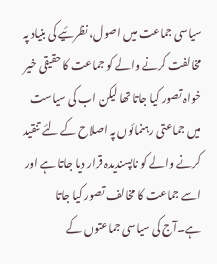سیاسی جماعت میں اصول، نظرئیے کی بنیاد پہ مخالفت کرنے والے کو جماعت کا حقیقی خیر خواہ تصور کیا جاتا تھا لیکن اب کی سیاست میں جماعتی رہنمائوں پہ اصلاح کے لئے تنقید کرنے والے کو ناپسندیدہ قرار دیا جاتا ہے اور اسے جماعت کا مخالف تصور کیا جاتا ہے۔آج کی سیاسی جماعتوں کے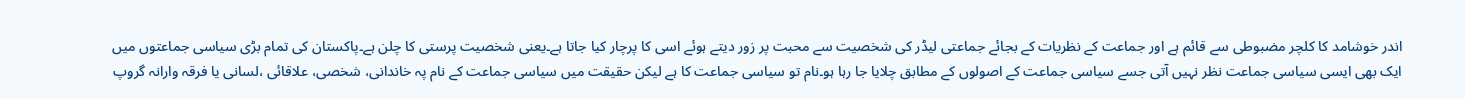اندر خوشامد کا کلچر مضبوطی سے قائم ہے اور جماعت کے نظریات کے بجائے جماعتی لیڈر کی شخصیت سے محبت پر زور دیتے ہوئے اسی کا پرچار کیا جاتا ہے۔یعنی شخصیت پرستی کا چلن ہے۔پاکستان کی تمام بڑی سیاسی جماعتوں میں ایک بھی ایسی سیاسی جماعت نظر نہیں آتی جسے سیاسی جماعت کے اصولوں کے مطابق چلایا جا رہا ہو۔نام تو سیاسی جماعت کا ہے لیکن حقیقت میں سیاسی جماعت کے نام پہ خاندانی، شخصی، علاقائی ،لسانی یا فرقہ وارانہ گروپ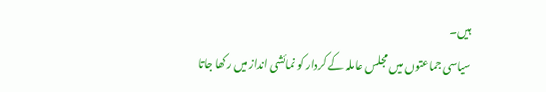ہیں۔
سیاسی جماعتوں میں مجلس عاملہ کے کردار کو نمائشی انداز میں رکھا جاتا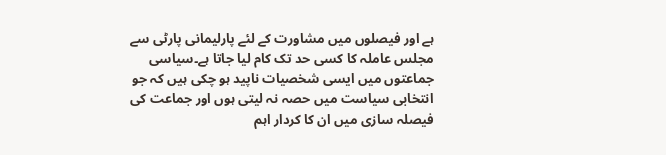ہے اور فیصلوں میں مشاورت کے لئے پارلیمانی پارٹی سے مجلس عاملہ کا کسی حد تک کام لیا جاتا ہے۔سیاسی جماعتوں میں ایسی شخصیات ناپید ہو چکی ہیں کہ جو انتخابی سیاست میں حصہ نہ لیتی ہوں اور جماعت کی فیصلہ سازی میں ان کا کردار اہم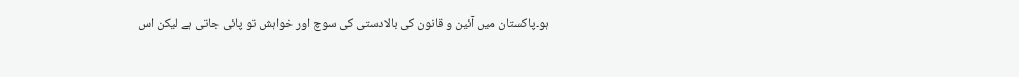ہو۔پاکستان میں آئین و قانون کی بالادستی کی سوچ اور خواہش تو پائی جاتی ہے لیکن اس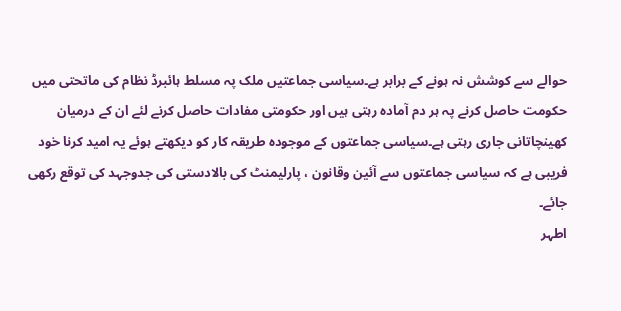حوالے سے کوشش نہ ہونے کے برابر ہے۔سیاسی جماعتیں ملک پہ مسلط ہائبرڈ نظام کی ماتحتی میں حکومت حاصل کرنے پہ ہر دم آمادہ رہتی ہیں اور حکومتی مفادات حاصل کرنے لئے ان کے درمیان کھینچاتانی جاری رہتی ہے۔سیاسی جماعتوں کے موجودہ طریقہ کار کو دیکھتے ہوئے یہ امید کرنا خود فریبی ہے کہ سیاسی جماعتوں سے آئین وقانون ، پارلیمنٹ کی بالادستی کی جدوجہد کی توقع رکھی جائے۔
اطہر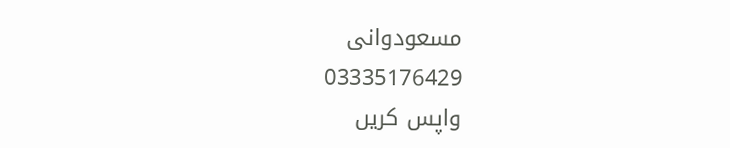مسعودوانی
03335176429
واپس کریں